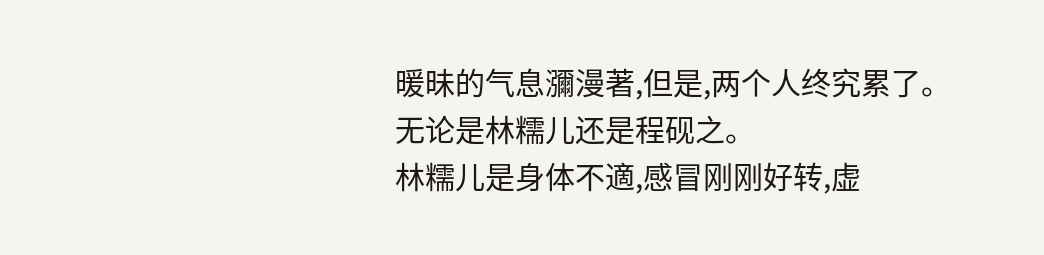暖昧的气息瀰漫著,但是,两个人终究累了。
无论是林糯儿还是程砚之。
林糯儿是身体不適,感冒刚刚好转,虚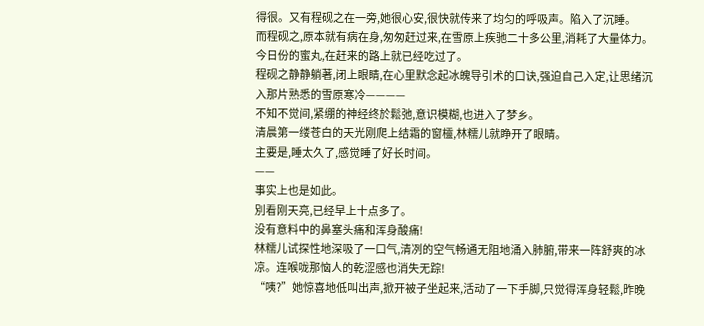得很。又有程砚之在一旁,她很心安,很快就传来了均匀的呼吸声。陷入了沉睡。
而程砚之,原本就有病在身,匆匆赶过来,在雪原上疾驰二十多公里,消耗了大量体力。
今日份的蜜丸,在赶来的路上就已经吃过了。
程砚之静静躺著,闭上眼睛,在心里默念起冰魄导引术的口诀,强迫自己入定,让思绪沉入那片熟悉的雪原寒冷————
不知不觉间,紧绷的神经终於鬆弛,意识模糊,也进入了梦乡。
清晨第一缕苍白的天光刚爬上结霜的窗欞,林糯儿就睁开了眼睛。
主要是,睡太久了,感觉睡了好长时间。
——
事实上也是如此。
別看刚天亮,已经早上十点多了。
没有意料中的鼻塞头痛和浑身酸痛!
林糯儿试探性地深吸了一口气,清冽的空气畅通无阻地涌入肺腑,带来一阵舒爽的冰凉。连喉咙那恼人的乾涩感也消失无踪!
“咦?”她惊喜地低叫出声,掀开被子坐起来,活动了一下手脚,只觉得浑身轻鬆,昨晚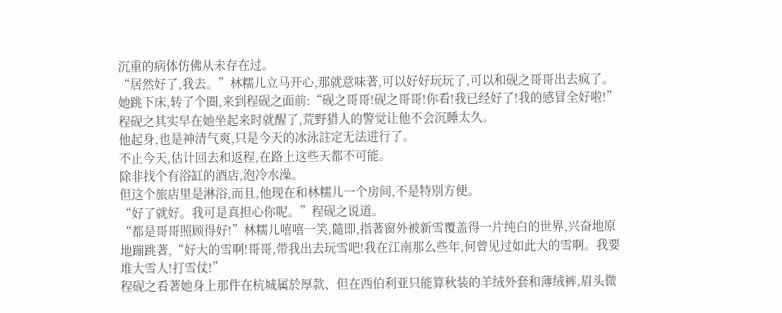沉重的病体仿佛从未存在过。
“居然好了,我去。”林糯儿立马开心,那就意味著,可以好好玩玩了,可以和砚之哥哥出去疯了。
她跳下床,转了个圈,来到程砚之面前:“砚之哥哥!砚之哥哥!你看!我已经好了!我的感冒全好啦!”
程砚之其实早在她坐起来时就醒了,荒野猎人的警觉让他不会沉睡太久。
他起身,也是神清气爽,只是今天的冰泳註定无法进行了。
不止今天,估计回去和返程,在路上这些天都不可能。
除非找个有浴缸的酒店,泡冷水澡。
但这个旅店里是淋浴,而且,他现在和林糯儿一个房间,不是特別方便。
“好了就好。我可是真担心你呢。”程砚之说道。
“都是哥哥照顾得好!”林糯儿嘻嘻一笑,隨即,指著窗外被新雪覆盖得一片纯白的世界,兴奋地原地蹦跳著,“好大的雪啊!哥哥,带我出去玩雪吧!我在江南那么些年,何曾见过如此大的雪啊。我要堆大雪人!打雪仗!”
程砚之看著她身上那件在杭城属於厚款、但在西伯利亚只能算秋装的羊绒外套和薄绒裤,眉头微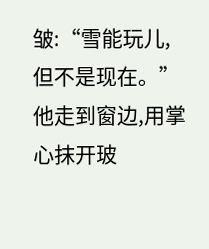皱:“雪能玩儿,但不是现在。”
他走到窗边,用掌心抹开玻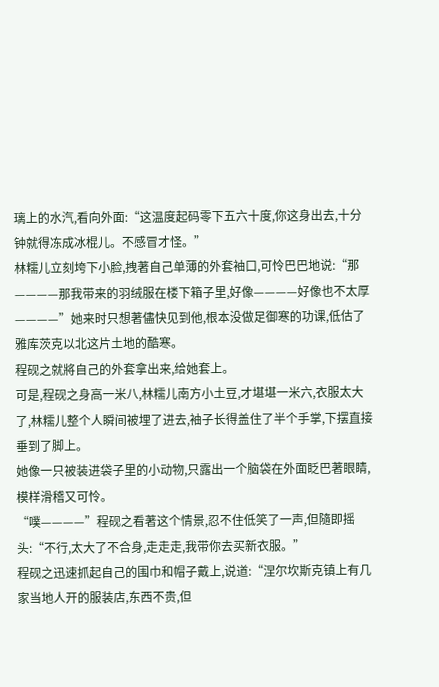璃上的水汽,看向外面:“这温度起码零下五六十度,你这身出去,十分钟就得冻成冰棍儿。不感冒才怪。”
林糯儿立刻垮下小脸,拽著自己单薄的外套袖口,可怜巴巴地说:“那————那我带来的羽绒服在楼下箱子里,好像————好像也不太厚————”她来时只想著儘快见到他,根本没做足御寒的功课,低估了雅库茨克以北这片土地的酷寒。
程砚之就將自己的外套拿出来,给她套上。
可是,程砚之身高一米八,林糯儿南方小土豆,才堪堪一米六,衣服太大了,林糯儿整个人瞬间被埋了进去,袖子长得盖住了半个手掌,下摆直接垂到了脚上。
她像一只被装进袋子里的小动物,只露出一个脑袋在外面眨巴著眼睛,模样滑稽又可怜。
“噗————”程砚之看著这个情景,忍不住低笑了一声,但隨即摇头:“不行,太大了不合身,走走走,我带你去买新衣服。”
程砚之迅速抓起自己的围巾和帽子戴上,说道:“涅尔坎斯克镇上有几家当地人开的服装店,东西不贵,但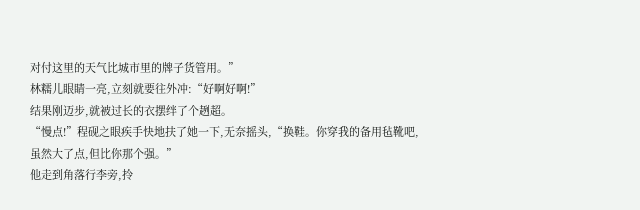对付这里的天气比城市里的牌子货管用。”
林糯儿眼睛一亮,立刻就要往外冲:“好啊好啊!”
结果刚迈步,就被过长的衣摆绊了个趔超。
“慢点!”程砚之眼疾手快地扶了她一下,无奈摇头,“换鞋。你穿我的备用毡靴吧,虽然大了点,但比你那个强。”
他走到角落行李旁,拎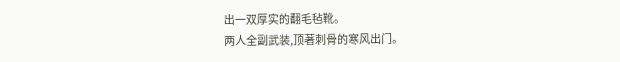出一双厚实的翻毛毡靴。
两人全副武装,顶著刺骨的寒风出门。